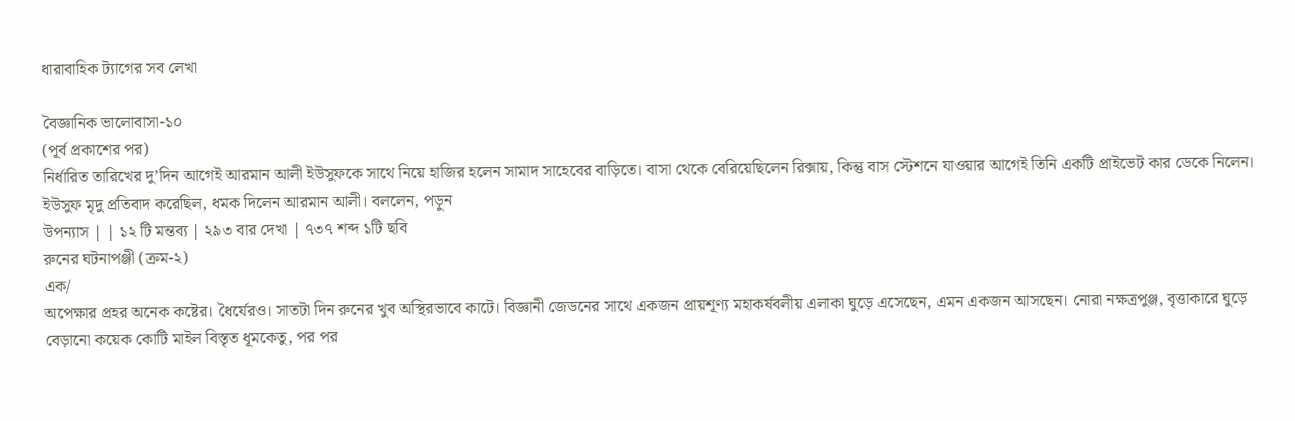ধারাবাহিক ট্যাগের সব লেখা

বৈজ্ঞানিক ভালোবাসা-১০
(পূর্ব প্রকাশের পর)
নির্ধারিত তারিখের দু’দিন আগেই আরমান আলী ইউসুফকে সাথে নিয়ে হাজির হলেন সামাদ সাহেবের বাড়িতে। বাসা থেকে বেরিয়েছিলেন রিক্সায়, কিন্তু বাস স্টেশনে যাওয়ার আগেই তিনি একটি প্রাইভেট কার ডেকে নিলেন। ইউসুফ মৃদু প্রতিবাদ করেছিল, ধমক দিলেন আরমান আলী। বললেন, পড়ুন
উপন্যাস | | ১২ টি মন্তব্য | ২৯৩ বার দেখা | ৭৩৭ শব্দ ১টি ছবি
রুনের ঘটনাপঞ্জী (ক্রম-২)
এক/
অপেক্ষার প্রহর অনেক কষ্টের। ধৈর্যেরও। সাতটা দিন রুনের খুব অস্থিরভাবে কাটে। বিজ্ঞানী জেডনের সাথে একজন প্রায়শূণ্য মহাকর্ষবলীয় এলাকা ঘুড়ে এসেছেন, এমন একজন আসছেন। নোরা নক্ষত্রপুঞ্জ, বৃত্তাকারে ঘুড়ে বেড়ানো কয়েক কোটি মাইল বিস্তৃত ধূমকেতু, পর পর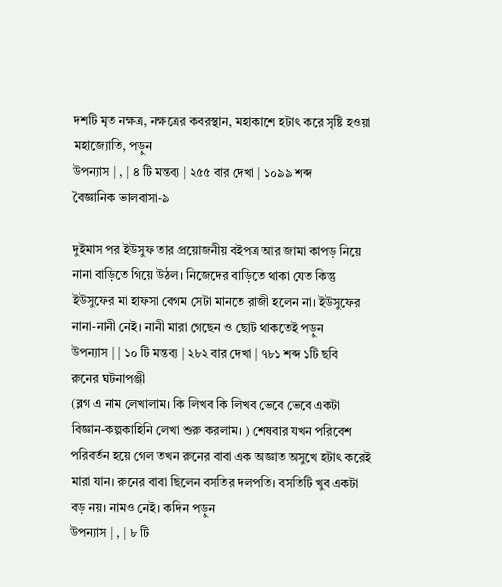দশটি মৃত নক্ষত্র, নক্ষত্রের কবরস্থান, মহাকাশে হটাৎ করে সৃষ্টি হওয়া মহাজ্যোতি, পড়ুন
উপন্যাস | , | ৪ টি মন্তব্য | ২৫৫ বার দেখা | ১০৯৯ শব্দ
বৈজ্ঞানিক ভালবাসা-৯

দুইমাস পর ইউসুফ তার প্রয়োজনীয় বইপত্র আর জামা কাপড় নিয়ে নানা বাড়িতে গিয়ে উঠল। নিজেদের বাড়িতে থাকা যেত কিন্তু ইউসুফের মা হাফসা বেগম সেটা মানতে রাজী হলেন না। ইউসুফের নানা-নানী নেই। নানী মারা গেছেন ও ছোট থাকতেই পড়ুন
উপন্যাস | | ১০ টি মন্তব্য | ২৮২ বার দেখা | ৭৮১ শব্দ ১টি ছবি
রুনের ঘটনাপঞ্জী
(ব্লগ এ নাম লেখালাম। কি লিখব কি লিখব ভেবে ভেবে একটা বিজ্ঞান-কল্পকাহিনি লেখা শুরু করলাম। ) শেষবার যখন পরিবেশ পরিবর্তন হয়ে গেল তখন রুনের বাবা এক অজ্ঞাত অসুখে হটাৎ করেই মারা যান। রুনের বাবা ছিলেন বসতির দলপতি। বসতিটি খুব একটা বড় নয়। নামও নেই। কদিন পড়ুন
উপন্যাস | , | ৮ টি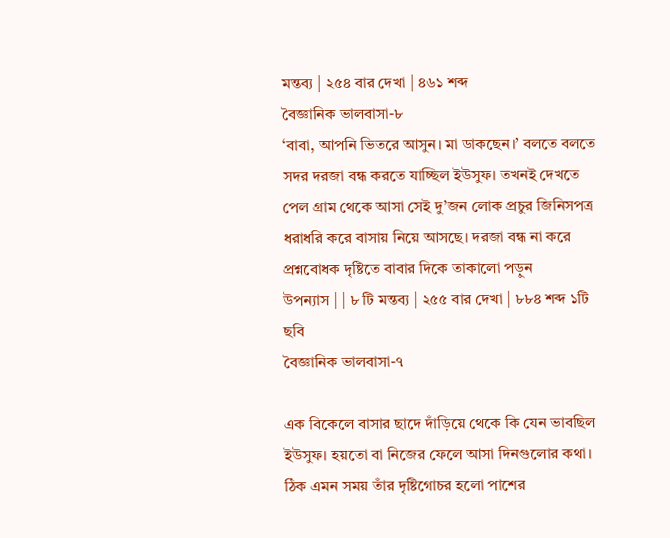মন্তব্য | ২৫৪ বার দেখা | ৪৬১ শব্দ
বৈজ্ঞানিক ভালবাসা-৮
‘বাবা, আপনি ভিতরে আসুন। মা ডাকছেন।’ বলতে বলতে সদর দরজা বন্ধ করতে যাচ্ছিল ইউসুফ। তখনই দেখতে পেল গ্রাম থেকে আসা সেই দু’জন লোক প্রচুর জিনিসপত্র ধরাধরি করে বাসায় নিয়ে আসছে। দরজা বন্ধ না করে প্রশ্নবোধক দৃষ্টিতে বাবার দিকে তাকালো পড়ুন
উপন্যাস | | ৮ টি মন্তব্য | ২৫৫ বার দেখা | ৮৮৪ শব্দ ১টি ছবি
বৈজ্ঞানিক ভালবাসা-৭

এক বিকেলে বাসার ছাদে দাঁড়িয়ে থেকে কি যেন ভাবছিল ইউসুফ। হয়তো বা নিজের ফেলে আসা দিনগুলোর কথা। ঠিক এমন সময় তাঁর দৃষ্টিগোচর হলো পাশের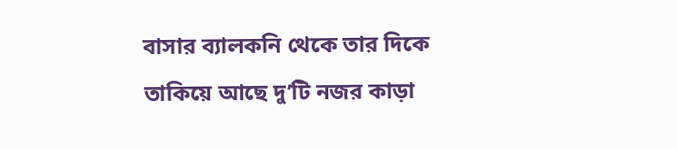বাসার ব্যালকনি থেকে তার দিকে তাকিয়ে আছে দু’টি নজর কাড়া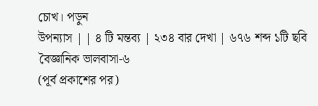চোখ। পড়ুন
উপন্যাস | | ৪ টি মন্তব্য | ২৩৪ বার দেখা | ৬৭৬ শব্দ ১টি ছবি
বৈজ্ঞানিক ভালবাসা-৬
(পূর্ব প্রকাশের পর)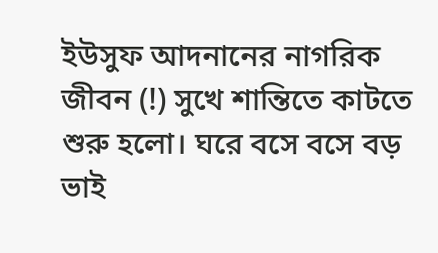ইউসুফ আদনানের নাগরিক জীবন (!) সুখে শান্তিতে কাটতে শুরু হলো। ঘরে বসে বসে বড় ভাই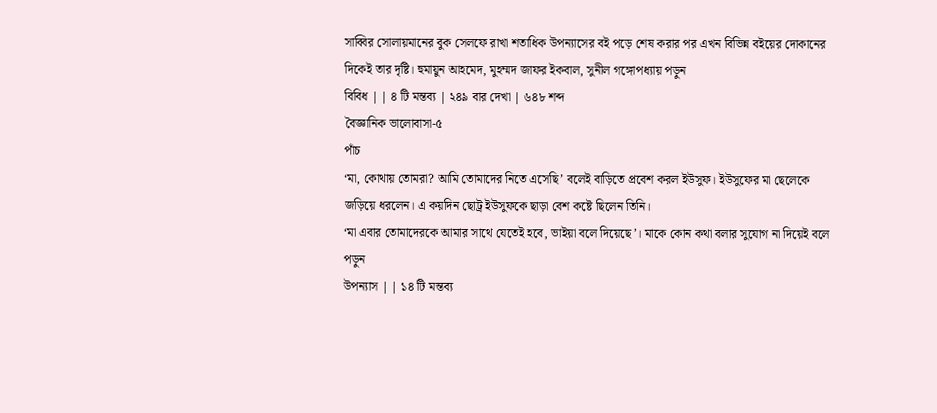সাব্বির সোলায়মানের বুক সেলফে রাখা শতাধিক উপন্যাসের বই পড়ে শেষ করার পর এখন বিভিন্ন বইয়ের দোকানের দিকেই তার দৃষ্টি। হুমায়ুন আহমেদ, মুহম্মদ জাফর ইকবাল, সুনীল গঙ্গোপধ্যায় পড়ুন
বিবিধ | | ৪ টি মন্তব্য | ২৪৯ বার দেখা | ৬৪৮ শব্দ
বৈজ্ঞানিক ভালোবাসা-৫
পাঁচ
‘মা, কোথায় তোমরা? আমি তোমাদের নিতে এসেছি’ বলেই বাড়িতে প্রবেশ করল ইউসুফ। ইউসুফের মা ছেলেকে জড়িয়ে ধরলেন। এ কয়দিন ছোট্র ইউসুফকে ছাড়া বেশ কষ্টে ছিলেন তিনি।
‘মা এবার তোমাদেরকে আমার সাথে যেতেই হবে, ভাইয়া বলে দিয়েছে’। মাকে কোন কথা বলার সুযোগ না দিয়েই বলে পড়ুন
উপন্যাস | | ১৪ টি মন্তব্য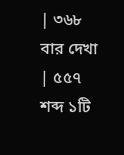| ৩৬৮ বার দেখা | ৫৫৭ শব্দ ১টি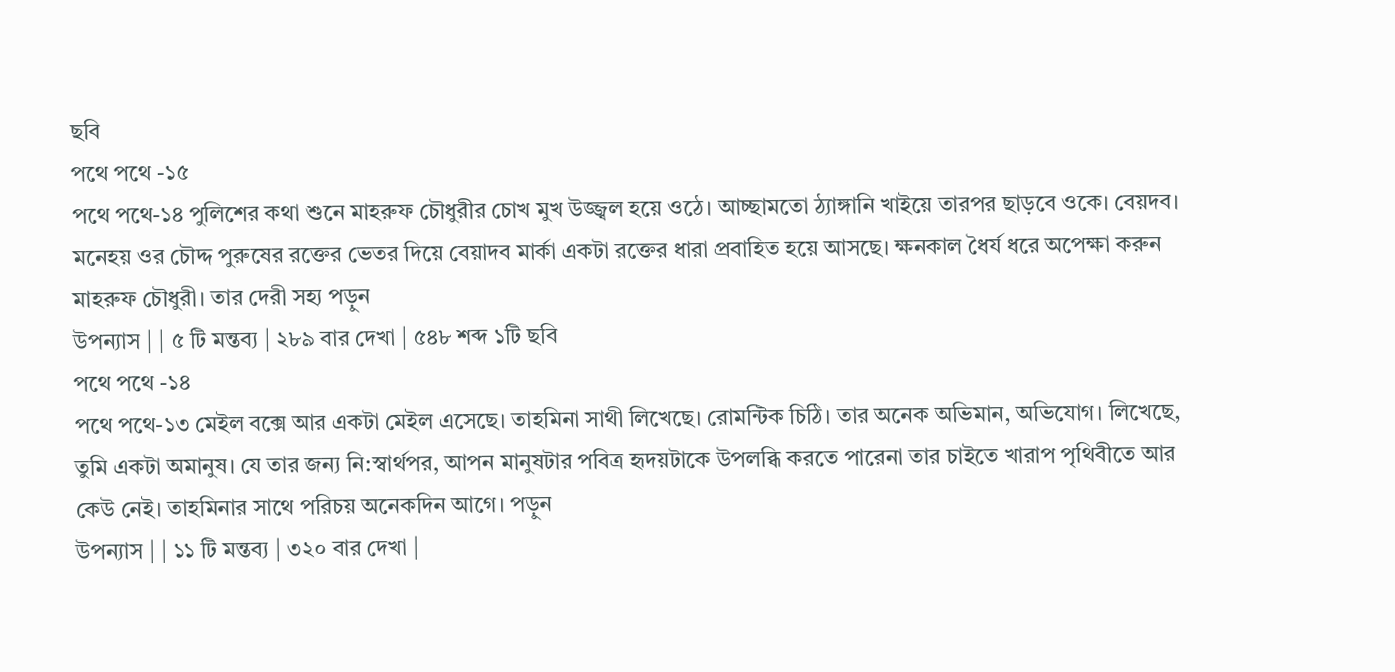ছবি
পথে পথে -১৫
পথে পথে-১৪ পুলিশের কথা শুনে মাহরুফ চৌধুরীর চোখ মুখ উজ্জ্বল হয়ে ওঠে। আচ্ছামতো ঠ্যাঙ্গানি খাইয়ে তারপর ছাড়বে ওকে। বেয়দব। মনেহয় ওর চৌদ্দ পুরুষের রক্তের ভেতর দিয়ে বেয়াদব মার্কা একটা রক্তের ধারা প্রবাহিত হয়ে আসছে। ক্ষনকাল ধৈর্য ধরে অপেক্ষা করুন মাহরুফ চৌধুরী। তার দেরী সহ্য পড়ুন
উপন্যাস | | ৫ টি মন্তব্য | ২৮৯ বার দেখা | ৫৪৮ শব্দ ১টি ছবি
পথে পথে -১৪
পথে পথে-১৩ মেইল বক্সে আর একটা মেইল এসেছে। তাহমিনা সাথী লিখেছে। রোমন্টিক চিঠি। তার অনেক অভিমান, অভিযোগ। লিখেছে, তুমি একটা অমানুষ। যে তার জন্য নি:স্বার্থপর, আপন মানুষটার পবিত্র হৃদয়টাকে উপলব্ধি করতে পারেনা তার চাইতে খারাপ পৃথিবীতে আর কেউ নেই। তাহমিনার সাথে পরিচয় অনেকদিন আগে। পড়ুন
উপন্যাস | | ১১ টি মন্তব্য | ৩২০ বার দেখা |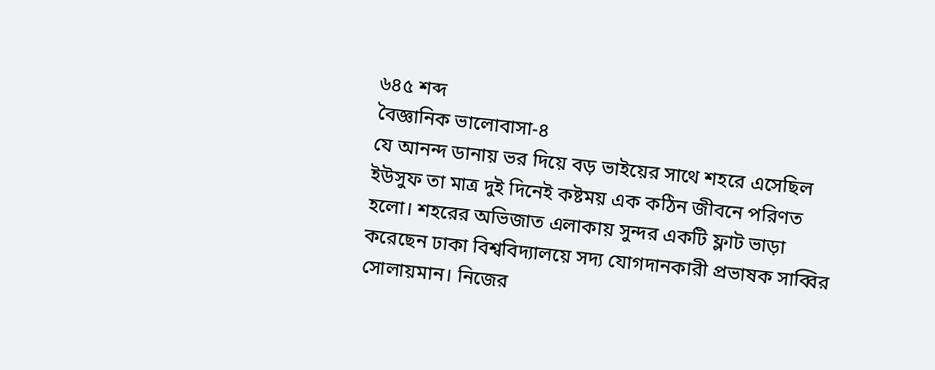৬৪৫ শব্দ
বৈজ্ঞানিক ভালোবাসা-৪
যে আনন্দ ডানায় ভর দিয়ে বড় ভাইয়ের সাথে শহরে এসেছিল ইউসুফ তা মাত্র দুই দিনেই কষ্টময় এক কঠিন জীবনে পরিণত হলো। শহরের অভিজাত এলাকায় সুন্দর একটি ফ্লাট ভাড়া করেছেন ঢাকা বিশ্ববিদ্যালয়ে সদ্য যোগদানকারী প্রভাষক সাব্বির সোলায়মান। নিজের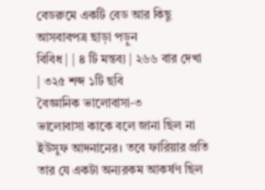বেডরুমে একটি বেড আর কিছু আসবাবপত্র ছাড়া পড়ুন
বিবিধ | | ৪ টি মন্তব্য | ২৬৬ বার দেখা | ৩২৫ শব্দ ১টি ছবি
বৈজ্ঞানিক ভালোবাসা-৩
ভালোবাসা কাকে বলে জানা ছিল না ইউসুফ আদনানের। তবে ফারিয়ার প্রতি তার যে একটা অন্যরকম আকর্ষণ ছিল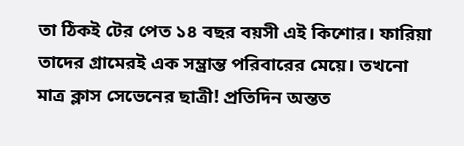তা ঠিকই টের পেত ১৪ বছর বয়সী এই কিশোর। ফারিয়া তাদের গ্রামেরই এক সম্ভ্রান্ত পরিবারের মেয়ে। তখনো মাত্র ক্লাস সেভেনের ছাত্রী! প্রতিদিন অন্তত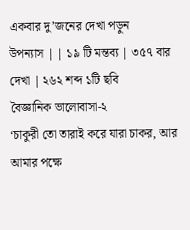একবার দু’জনের দেখা পড়ুন
উপন্যাস | | ১৯ টি মন্তব্য | ৩৫৭ বার দেখা | ২৬২ শব্দ ১টি ছবি
বৈজ্ঞানিক ভালোবাসা-২
‘চাকুরী তো তারাই করে যারা চাকর, আর আমার পক্ষে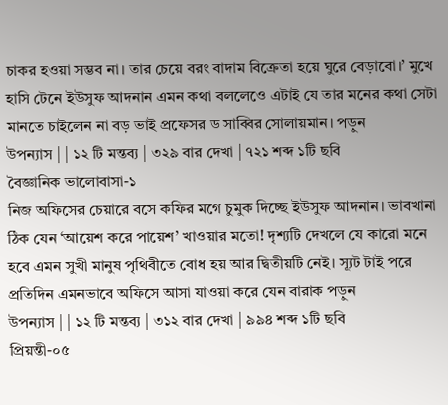চাকর হওয়া সম্ভব না। তার চেয়ে বরং বাদাম বিক্রেতা হয়ে ঘুরে বেড়াবো।’ মুখে হাসি টেনে ইউসুফ আদনান এমন কথা বললেওে এটাই যে তার মনের কথা সেটা মানতে চাইলেন না বড় ভাই প্রফেসর ড সাব্বির সোলায়মান। পড়ুন
উপন্যাস | | ১২ টি মন্তব্য | ৩২৯ বার দেখা | ৭২১ শব্দ ১টি ছবি
বৈজ্ঞানিক ভালোবাসা-১
নিজ অফিসের চেয়ারে বসে কফির মগে চুমুক দিচ্ছে ইউসুফ আদনান। ভাবখানা ঠিক যেন ‘আয়েশ করে পায়েশ’ খাওয়ার মতো! দৃশ্যটি দেখলে যে কারো মনে হবে এমন সুখী মানুষ পৃথিবীতে বোধ হয় আর দ্বিতীয়টি নেই। স্যূট টাই পরে প্রতিদিন এমনভাবে অফিসে আসা যাওয়া করে যেন বারাক পড়ুন
উপন্যাস | | ১২ টি মন্তব্য | ৩১২ বার দেখা | ৯৯৪ শব্দ ১টি ছবি
প্রিয়ন্তী-০৫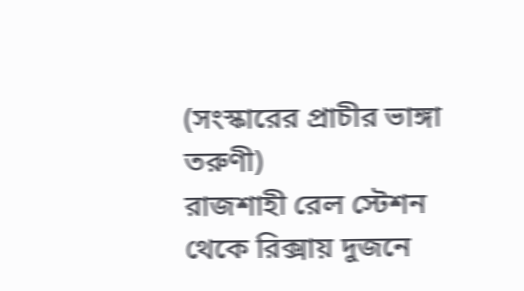(সংস্কারের প্রাচীর ভাঙ্গা তরুণী)
রাজশাহী রেল স্টেশন থেকে রিক্সায় দুজনে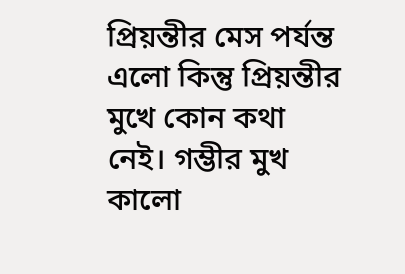প্রিয়ন্তীর মেস পর্যন্ত এলো কিন্তু প্রিয়ন্তীর মুখে কোন কথা নেই। গম্ভীর মুখ কালো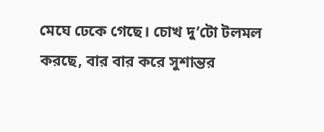মেঘে ঢেকে গেছে। চোখ দু’টো টলমল করছে, বার বার করে সুশান্তর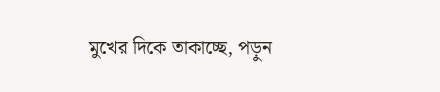মুখের দিকে তাকাচ্ছে, পড়ুন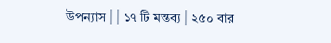উপন্যাস | | ১৭ টি মন্তব্য | ২৫০ বার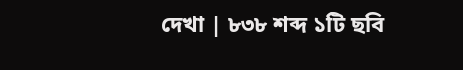দেখা | ৮৩৮ শব্দ ১টি ছবি